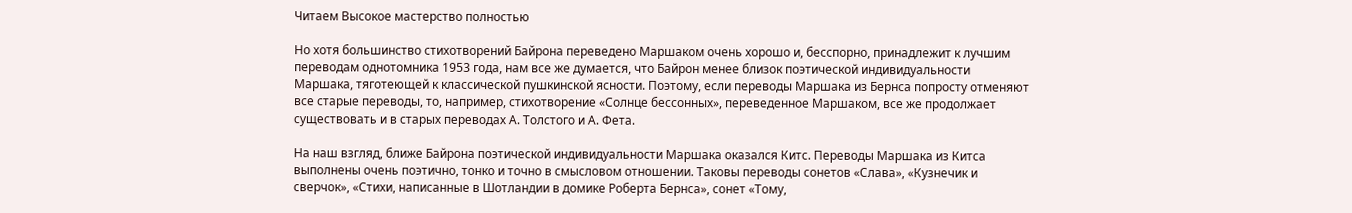Читаем Высокое мастерство полностью

Но хотя большинство стихотворений Байрона переведено Маршаком очень хорошо и, бесспорно, принадлежит к лучшим переводам однотомника 1953 года, нам все же думается, что Байрон менее близок поэтической индивидуальности Маршака, тяготеющей к классической пушкинской ясности. Поэтому, если переводы Маршака из Бернса попросту отменяют все старые переводы, то, например, стихотворение «Солнце бессонных», переведенное Маршаком, все же продолжает существовать и в старых переводах А. Толстого и А. Фета.

На наш взгляд, ближе Байрона поэтической индивидуальности Маршака оказался Китс. Переводы Маршака из Китса выполнены очень поэтично, тонко и точно в смысловом отношении. Таковы переводы сонетов «Слава», «Кузнечик и сверчок», «Стихи, написанные в Шотландии в домике Роберта Бернса», сонет «Тому,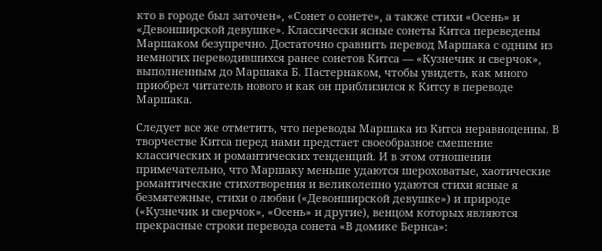кто в городе был заточен», «Сонет о сонете», а также стихи «Осень» и «Девонширской девушке». Классически ясные сонеты Китса переведены Маршаком безупречно. Достаточно сравнить перевод Маршака с одним из немногих переводившихся ранее сонетов Китса — «Кузнечик и сверчок», выполненным до Маршака Б. Пастернаком, чтобы увидеть, как много приобрел читатель нового и как он приблизился к Китсу в переводе Маршака.

Следует все же отметить, что переводы Маршака из Китса неравноценны. В творчестве Китса перед нами предстает своеобразное смешение классических и романтических тенденций. И в этом отношении примечательно, что Маршаку меньше удаются шероховатые, хаотические романтические стихотворения и великолепно удаются стихи ясные я безмятежные, стихи о любви («Девонширской девушке») и природе («Кузнечик и сверчок», «Осень» и другие), венцом которых являются прекрасные строки перевода сонета «В домике Бернса»: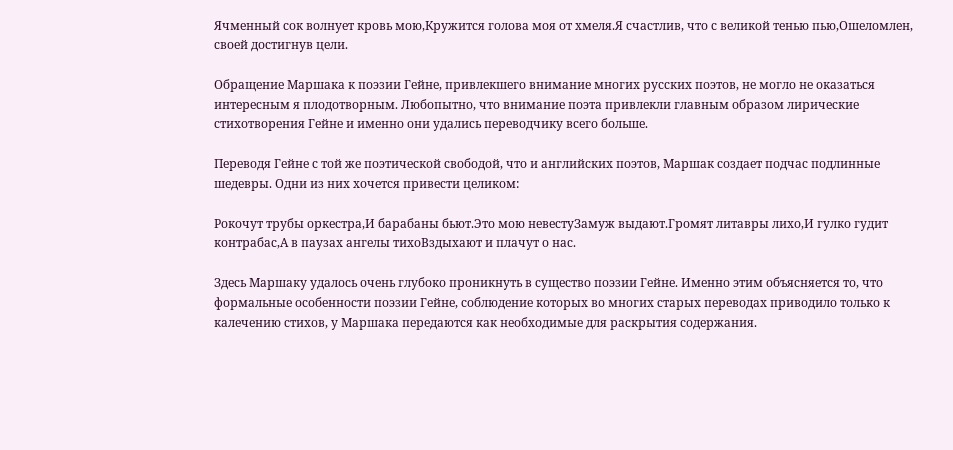Ячменный сок волнует кровь мою,Кружится голова моя от хмеля.Я счастлив, что с великой тенью пью,Ошеломлен, своей достигнув цели.

Обращение Маршака к поэзии Гейне, привлекшего внимание многих русских поэтов, не могло не оказаться интересным я плодотворным. Любопытно, что внимание поэта привлекли главным образом лирические стихотворения Гейне и именно они удались переводчику всего больше.

Переводя Гейне с той же поэтической свободой, что и английских поэтов, Маршак создает подчас подлинные шедевры. Одни из них хочется привести целиком:

Рокочут трубы оркестра,И барабаны бьют.Это мою невестуЗамуж выдают.Громят литавры лихо,И гулко гудит контрабас,А в паузах ангелы тихоВздыхают и плачут о нас.

Здесь Маршаку удалось очень глубоко проникнуть в существо поэзии Гейне. Именно этим объясняется то, что формальные особенности поэзии Гейне, соблюдение которых во многих старых переводах приводило только к калечению стихов, у Маршака передаются как необходимые для раскрытия содержания.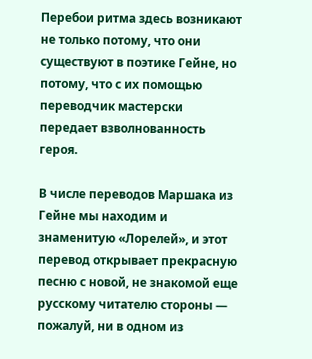Перебои ритма здесь возникают не только потому, что они существуют в поэтике Гейне, но потому, что с их помощью переводчик мастерски передает взволнованность героя.

В числе переводов Маршака из Гейне мы находим и знаменитую «Лорелей», и этот перевод открывает прекрасную песню с новой, не знакомой еще русскому читателю стороны — пожалуй, ни в одном из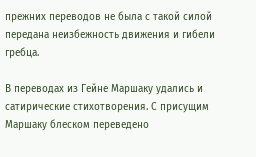прежних переводов не была с такой силой передана неизбежность движения и гибели гребца.

В переводах из Гейне Маршаку удались и сатирические стихотворения. С присущим Маршаку блеском переведено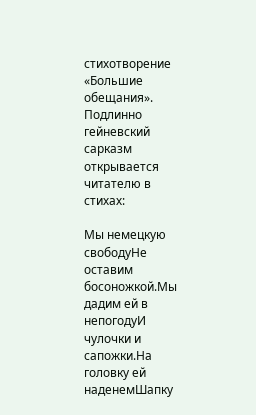стихотворение «Большие обещания». Подлинно гейневский сарказм открывается читателю в стихах:

Мы немецкую свободуНе оставим босоножкой.Мы дадим ей в непогодуИ чулочки и сапожки.На головку ей наденемШапку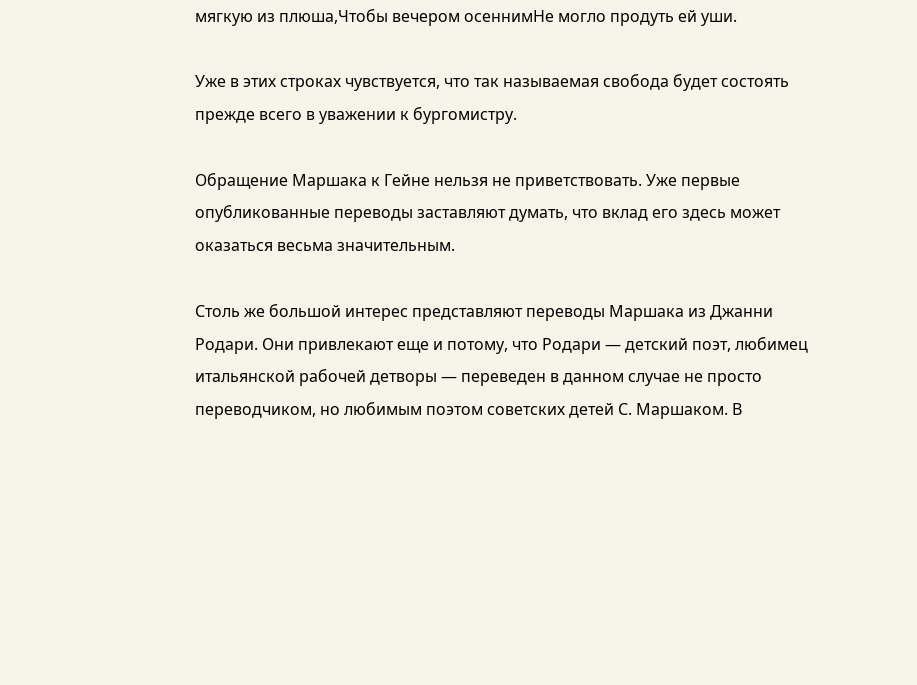мягкую из плюша,Чтобы вечером осеннимНе могло продуть ей уши.

Уже в этих строках чувствуется, что так называемая свобода будет состоять прежде всего в уважении к бургомистру.

Обращение Маршака к Гейне нельзя не приветствовать. Уже первые опубликованные переводы заставляют думать, что вклад его здесь может оказаться весьма значительным.

Столь же большой интерес представляют переводы Маршака из Джанни Родари. Они привлекают еще и потому, что Родари — детский поэт, любимец итальянской рабочей детворы — переведен в данном случае не просто переводчиком, но любимым поэтом советских детей С. Маршаком. В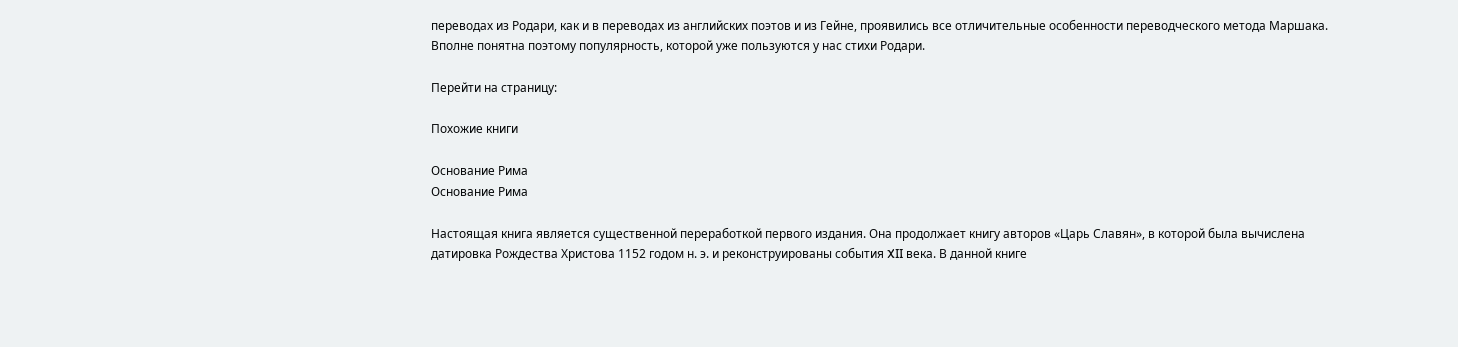переводах из Родари, как и в переводах из английских поэтов и из Гейне, проявились все отличительные особенности переводческого метода Маршака. Вполне понятна поэтому популярность, которой уже пользуются у нас стихи Родари.

Перейти на страницу:

Похожие книги

Основание Рима
Основание Рима

Настоящая книга является существенной переработкой первого издания. Она продолжает книгу авторов «Царь Славян», в которой была вычислена датировка Рождества Христова 1152 годом н. э. и реконструированы события XII века. В данной книге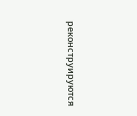реконструируются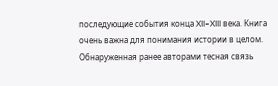последующие события конца XII–XIII века. Книга очень важна для понимания истории в целом. Обнаруженная ранее авторами тесная связь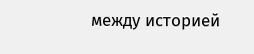между историей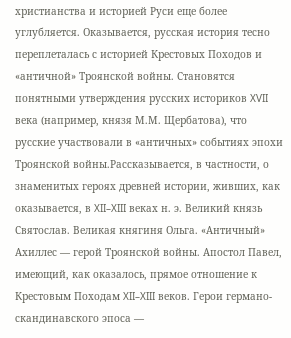христианства и историей Руси еще более углубляется. Оказывается, русская история тесно переплеталась с историей Крестовых Походов и «античной» Троянской войны. Становятся понятными утверждения русских историков XVII века (например, князя М.М. Щербатова), что русские участвовали в «античных» событиях эпохи Троянской войны.Рассказывается, в частности, о знаменитых героях древней истории, живших, как оказывается, в XII–XIII веках н. э. Великий князь Святослав. Великая княгиня Ольга. «Античный» Ахиллес — герой Троянской войны. Апостол Павел, имеющий, как оказалось, прямое отношение к Крестовым Походам XII–XIII веков. Герои германо-скандинавского эпоса —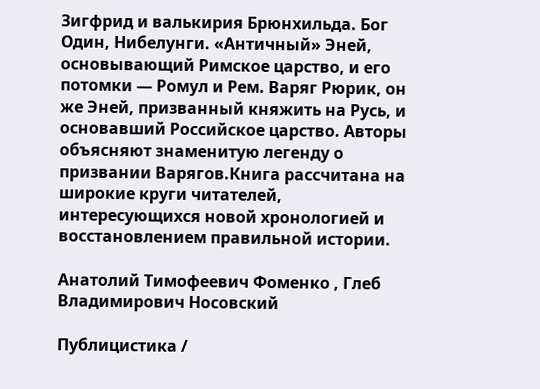Зигфрид и валькирия Брюнхильда. Бог Один, Нибелунги. «Античный» Эней, основывающий Римское царство, и его потомки — Ромул и Рем. Варяг Рюрик, он же Эней, призванный княжить на Русь, и основавший Российское царство. Авторы объясняют знаменитую легенду о призвании Варягов.Книга рассчитана на широкие круги читателей, интересующихся новой хронологией и восстановлением правильной истории.

Анатолий Тимофеевич Фоменко , Глеб Владимирович Носовский

Публицистика /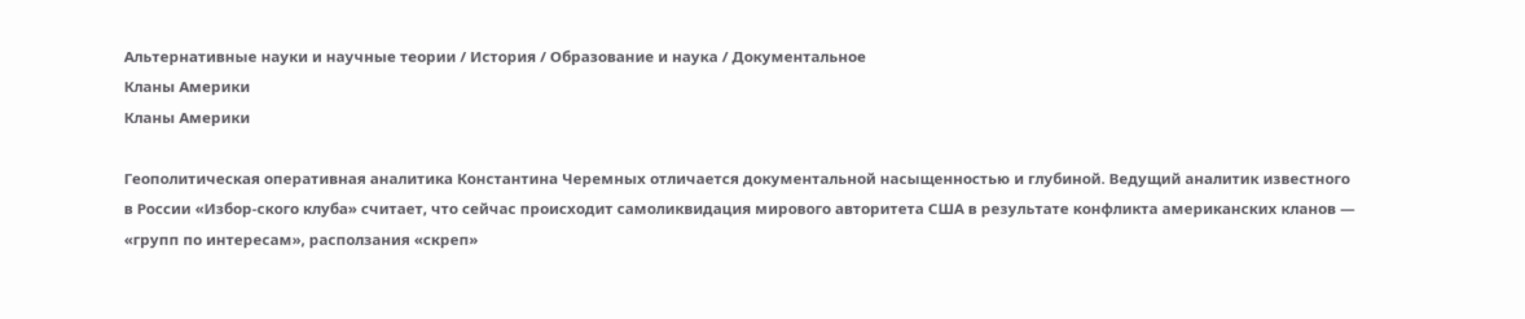Альтернативные науки и научные теории / История / Образование и наука / Документальное
Кланы Америки
Кланы Америки

Геополитическая оперативная аналитика Константина Черемных отличается документальной насыщенностью и глубиной. Ведущий аналитик известного в России «Избор-ского клуба» считает, что сейчас происходит самоликвидация мирового авторитета США в результате конфликта американских кланов — «групп по интересам», расползания «скреп»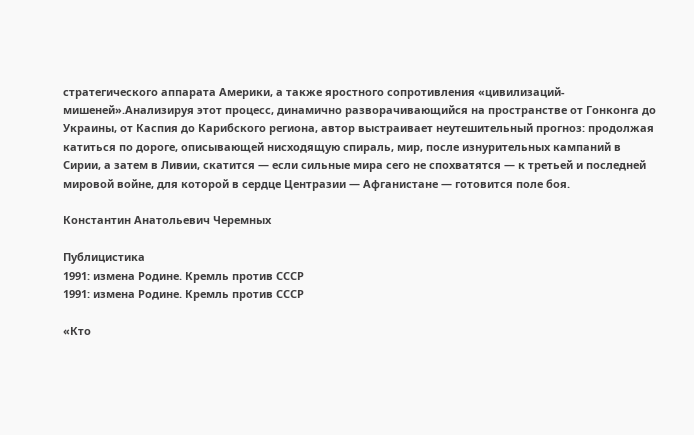стратегического аппарата Америки, а также яростного сопротивления «цивилизаций-мишеней».Анализируя этот процесс, динамично разворачивающийся на пространстве от Гонконга до Украины, от Каспия до Карибского региона, автор выстраивает неутешительный прогноз: продолжая катиться по дороге, описывающей нисходящую спираль, мир, после изнурительных кампаний в Сирии, а затем в Ливии, скатится — если сильные мира сего не спохватятся — к третьей и последней мировой войне, для которой в сердце Центразии — Афганистане — готовится поле боя.

Константин Анатольевич Черемных

Публицистика
1991: измена Родине. Кремль против СССР
1991: измена Родине. Кремль против СССР

«Кто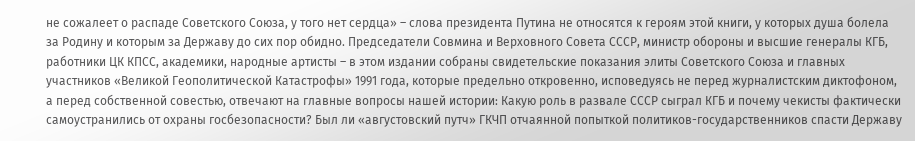не сожалеет о распаде Советского Союза, у того нет сердца» – слова президента Путина не относятся к героям этой книги, у которых душа болела за Родину и которым за Державу до сих пор обидно. Председатели Совмина и Верховного Совета СССР, министр обороны и высшие генералы КГБ, работники ЦК КПСС, академики, народные артисты – в этом издании собраны свидетельские показания элиты Советского Союза и главных участников «Великой Геополитической Катастрофы» 1991 года, которые предельно откровенно, исповедуясь не перед журналистским диктофоном, а перед собственной совестью, отвечают на главные вопросы нашей истории: Какую роль в развале СССР сыграл КГБ и почему чекисты фактически самоустранились от охраны госбезопасности? Был ли «августовский путч» ГКЧП отчаянной попыткой политиков-государственников спасти Державу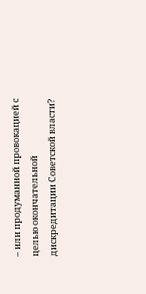– или продуманной провокацией с целью окончательной дискредитации Советской власти?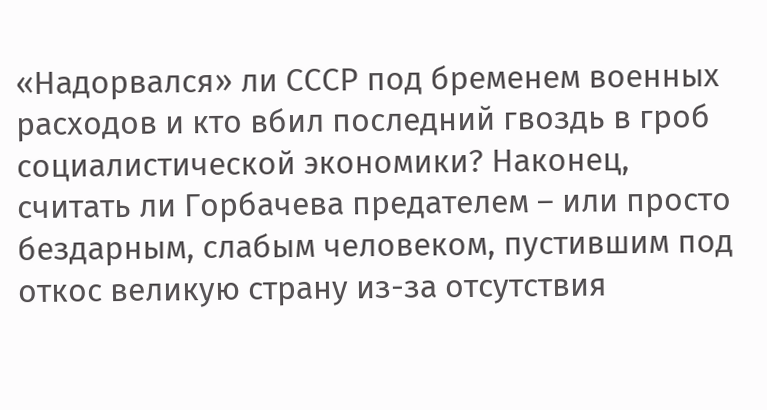«Надорвался» ли СССР под бременем военных расходов и кто вбил последний гвоздь в гроб социалистической экономики? Наконец, считать ли Горбачева предателем – или просто бездарным, слабым человеком, пустившим под откос великую страну из-за отсутствия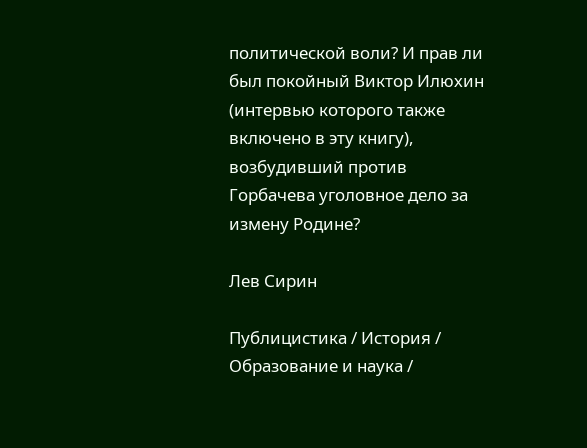политической воли? И прав ли был покойный Виктор Илюхин (интервью которого также включено в эту книгу), возбудивший против Горбачева уголовное дело за измену Родине?

Лев Сирин

Публицистика / История / Образование и наука /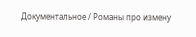Документальное / Романы про измену